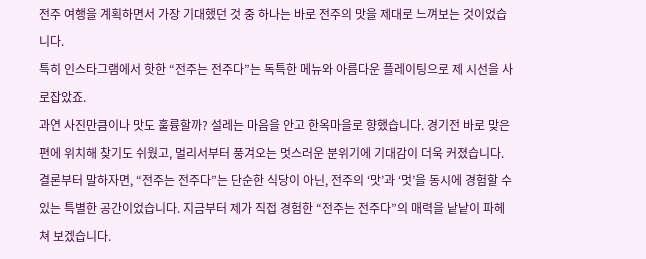전주 여행을 계획하면서 가장 기대했던 것 중 하나는 바로 전주의 맛을 제대로 느껴보는 것이었습니다.
특히 인스타그램에서 핫한 “전주는 전주다”는 독특한 메뉴와 아름다운 플레이팅으로 제 시선을 사로잡았죠.
과연 사진만큼이나 맛도 훌륭할까? 설레는 마음을 안고 한옥마을로 향했습니다. 경기전 바로 맞은편에 위치해 찾기도 쉬웠고, 멀리서부터 풍겨오는 멋스러운 분위기에 기대감이 더욱 커졌습니다.
결론부터 말하자면, “전주는 전주다”는 단순한 식당이 아닌, 전주의 ‘맛’과 ‘멋’을 동시에 경험할 수 있는 특별한 공간이었습니다. 지금부터 제가 직접 경험한 “전주는 전주다”의 매력을 낱낱이 파헤쳐 보겠습니다.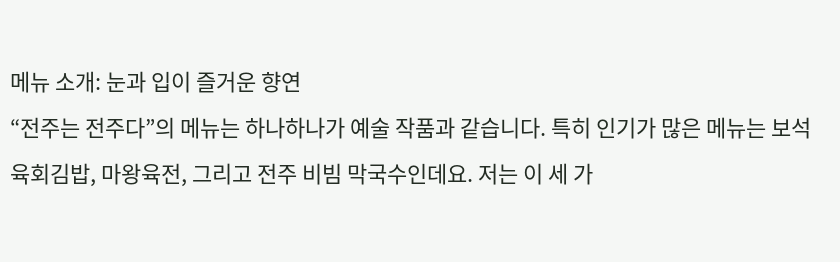메뉴 소개: 눈과 입이 즐거운 향연
“전주는 전주다”의 메뉴는 하나하나가 예술 작품과 같습니다. 특히 인기가 많은 메뉴는 보석육회김밥, 마왕육전, 그리고 전주 비빔 막국수인데요. 저는 이 세 가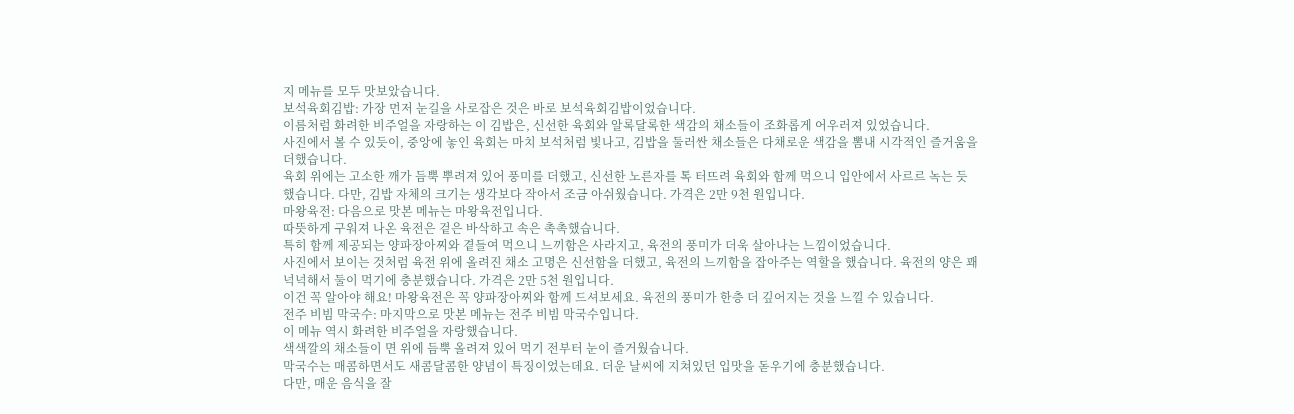지 메뉴를 모두 맛보았습니다.
보석육회김밥: 가장 먼저 눈길을 사로잡은 것은 바로 보석육회김밥이었습니다.
이름처럼 화려한 비주얼을 자랑하는 이 김밥은, 신선한 육회와 알록달록한 색감의 채소들이 조화롭게 어우러져 있었습니다.
사진에서 볼 수 있듯이, 중앙에 놓인 육회는 마치 보석처럼 빛나고, 김밥을 둘러싼 채소들은 다채로운 색감을 뽐내 시각적인 즐거움을 더했습니다.
육회 위에는 고소한 깨가 듬뿍 뿌려져 있어 풍미를 더했고, 신선한 노른자를 톡 터뜨려 육회와 함께 먹으니 입안에서 사르르 녹는 듯했습니다. 다만, 김밥 자체의 크기는 생각보다 작아서 조금 아쉬웠습니다. 가격은 2만 9천 원입니다.
마왕육전: 다음으로 맛본 메뉴는 마왕육전입니다.
따뜻하게 구워져 나온 육전은 겉은 바삭하고 속은 촉촉했습니다.
특히 함께 제공되는 양파장아찌와 곁들여 먹으니 느끼함은 사라지고, 육전의 풍미가 더욱 살아나는 느낌이었습니다.
사진에서 보이는 것처럼 육전 위에 올려진 채소 고명은 신선함을 더했고, 육전의 느끼함을 잡아주는 역할을 했습니다. 육전의 양은 꽤 넉넉해서 둘이 먹기에 충분했습니다. 가격은 2만 5천 원입니다.
이건 꼭 알아야 해요! 마왕육전은 꼭 양파장아찌와 함께 드셔보세요. 육전의 풍미가 한층 더 깊어지는 것을 느낄 수 있습니다.
전주 비빔 막국수: 마지막으로 맛본 메뉴는 전주 비빔 막국수입니다.
이 메뉴 역시 화려한 비주얼을 자랑했습니다.
색색깔의 채소들이 면 위에 듬뿍 올려져 있어 먹기 전부터 눈이 즐거웠습니다.
막국수는 매콤하면서도 새콤달콤한 양념이 특징이었는데요. 더운 날씨에 지쳐있던 입맛을 돋우기에 충분했습니다.
다만, 매운 음식을 잘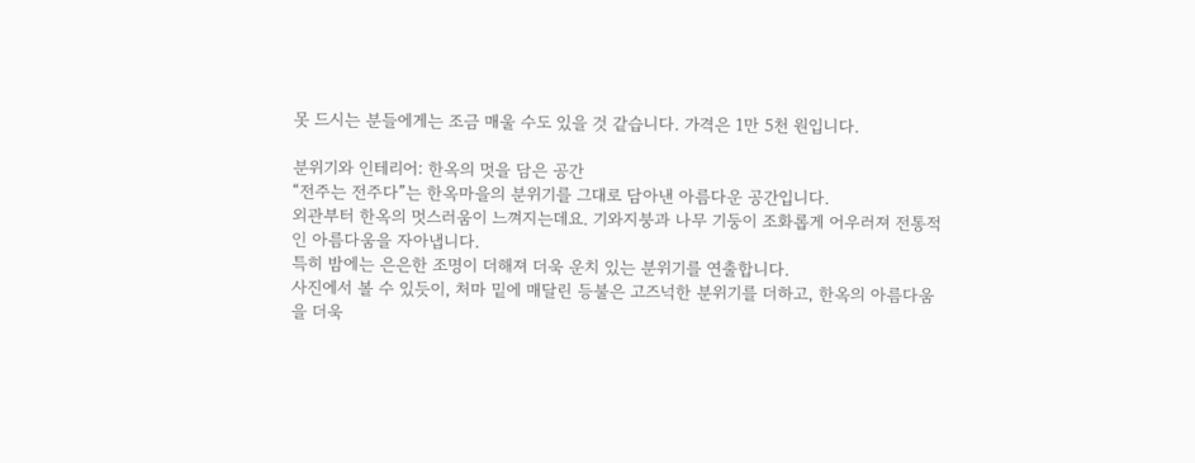못 드시는 분들에게는 조금 매울 수도 있을 것 같습니다. 가격은 1만 5천 원입니다.

분위기와 인테리어: 한옥의 멋을 담은 공간
“전주는 전주다”는 한옥마을의 분위기를 그대로 담아낸 아름다운 공간입니다.
외관부터 한옥의 멋스러움이 느껴지는데요. 기와지붕과 나무 기둥이 조화롭게 어우러져 전통적인 아름다움을 자아냅니다.
특히 밤에는 은은한 조명이 더해져 더욱 운치 있는 분위기를 연출합니다.
사진에서 볼 수 있듯이, 처마 밑에 매달린 등불은 고즈넉한 분위기를 더하고, 한옥의 아름다움을 더욱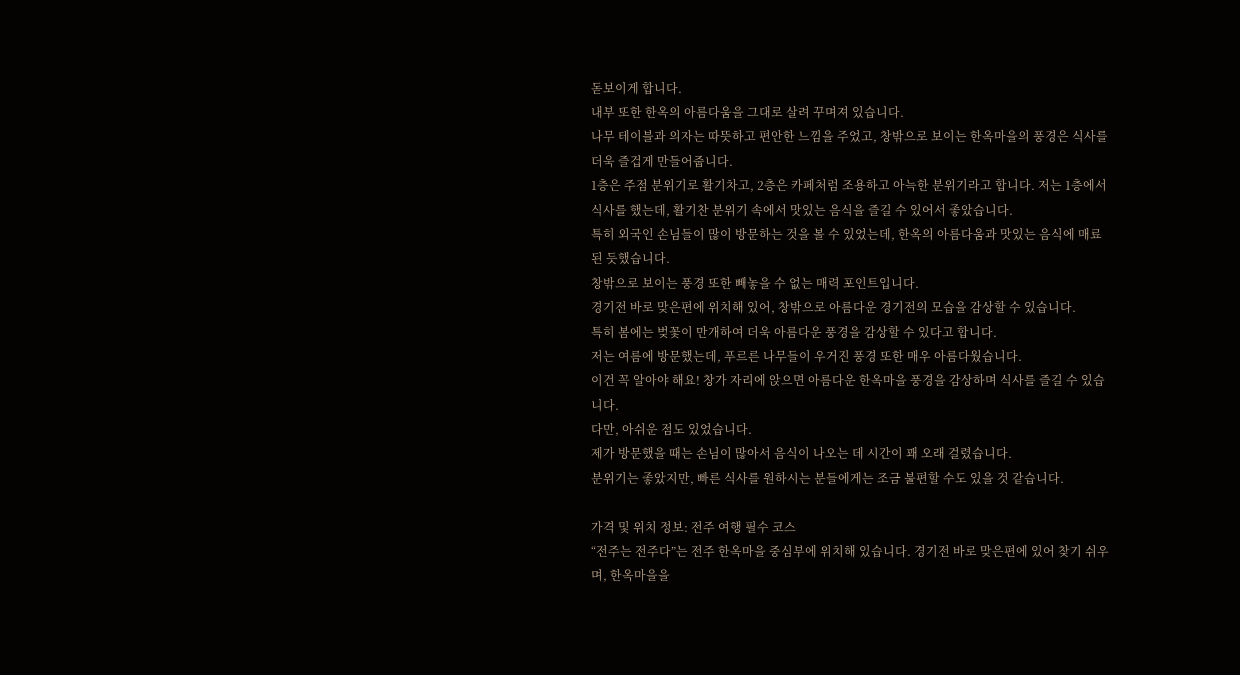돋보이게 합니다.
내부 또한 한옥의 아름다움을 그대로 살려 꾸며져 있습니다.
나무 테이블과 의자는 따뜻하고 편안한 느낌을 주었고, 창밖으로 보이는 한옥마을의 풍경은 식사를 더욱 즐겁게 만들어줍니다.
1층은 주점 분위기로 활기차고, 2층은 카페처럼 조용하고 아늑한 분위기라고 합니다. 저는 1층에서 식사를 했는데, 활기찬 분위기 속에서 맛있는 음식을 즐길 수 있어서 좋았습니다.
특히 외국인 손님들이 많이 방문하는 것을 볼 수 있었는데, 한옥의 아름다움과 맛있는 음식에 매료된 듯했습니다.
창밖으로 보이는 풍경 또한 빼놓을 수 없는 매력 포인트입니다.
경기전 바로 맞은편에 위치해 있어, 창밖으로 아름다운 경기전의 모습을 감상할 수 있습니다.
특히 봄에는 벚꽃이 만개하여 더욱 아름다운 풍경을 감상할 수 있다고 합니다.
저는 여름에 방문했는데, 푸르른 나무들이 우거진 풍경 또한 매우 아름다웠습니다.
이건 꼭 알아야 해요! 창가 자리에 앉으면 아름다운 한옥마을 풍경을 감상하며 식사를 즐길 수 있습니다.
다만, 아쉬운 점도 있었습니다.
제가 방문했을 때는 손님이 많아서 음식이 나오는 데 시간이 꽤 오래 걸렸습니다.
분위기는 좋았지만, 빠른 식사를 원하시는 분들에게는 조금 불편할 수도 있을 것 같습니다.

가격 및 위치 정보: 전주 여행 필수 코스
“전주는 전주다”는 전주 한옥마을 중심부에 위치해 있습니다. 경기전 바로 맞은편에 있어 찾기 쉬우며, 한옥마을을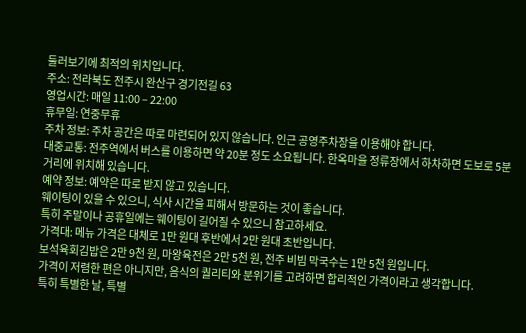둘러보기에 최적의 위치입니다.
주소: 전라북도 전주시 완산구 경기전길 63
영업시간: 매일 11:00 – 22:00
휴무일: 연중무휴
주차 정보: 주차 공간은 따로 마련되어 있지 않습니다. 인근 공영주차장을 이용해야 합니다.
대중교통: 전주역에서 버스를 이용하면 약 20분 정도 소요됩니다. 한옥마을 정류장에서 하차하면 도보로 5분 거리에 위치해 있습니다.
예약 정보: 예약은 따로 받지 않고 있습니다.
웨이팅이 있을 수 있으니, 식사 시간을 피해서 방문하는 것이 좋습니다.
특히 주말이나 공휴일에는 웨이팅이 길어질 수 있으니 참고하세요.
가격대: 메뉴 가격은 대체로 1만 원대 후반에서 2만 원대 초반입니다.
보석육회김밥은 2만 9천 원, 마왕육전은 2만 5천 원, 전주 비빔 막국수는 1만 5천 원입니다.
가격이 저렴한 편은 아니지만, 음식의 퀄리티와 분위기를 고려하면 합리적인 가격이라고 생각합니다.
특히 특별한 날, 특별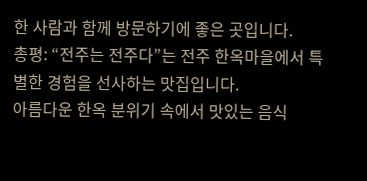한 사람과 함께 방문하기에 좋은 곳입니다.
총평: “전주는 전주다”는 전주 한옥마을에서 특별한 경험을 선사하는 맛집입니다.
아름다운 한옥 분위기 속에서 맛있는 음식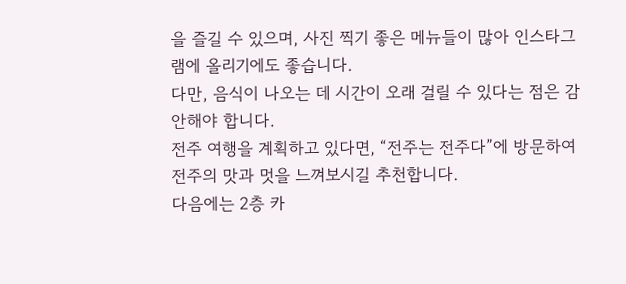을 즐길 수 있으며, 사진 찍기 좋은 메뉴들이 많아 인스타그램에 올리기에도 좋습니다.
다만, 음식이 나오는 데 시간이 오래 걸릴 수 있다는 점은 감안해야 합니다.
전주 여행을 계획하고 있다면, “전주는 전주다”에 방문하여 전주의 맛과 멋을 느껴보시길 추천합니다.
다음에는 2층 카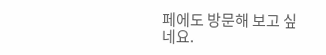페에도 방문해 보고 싶네요.